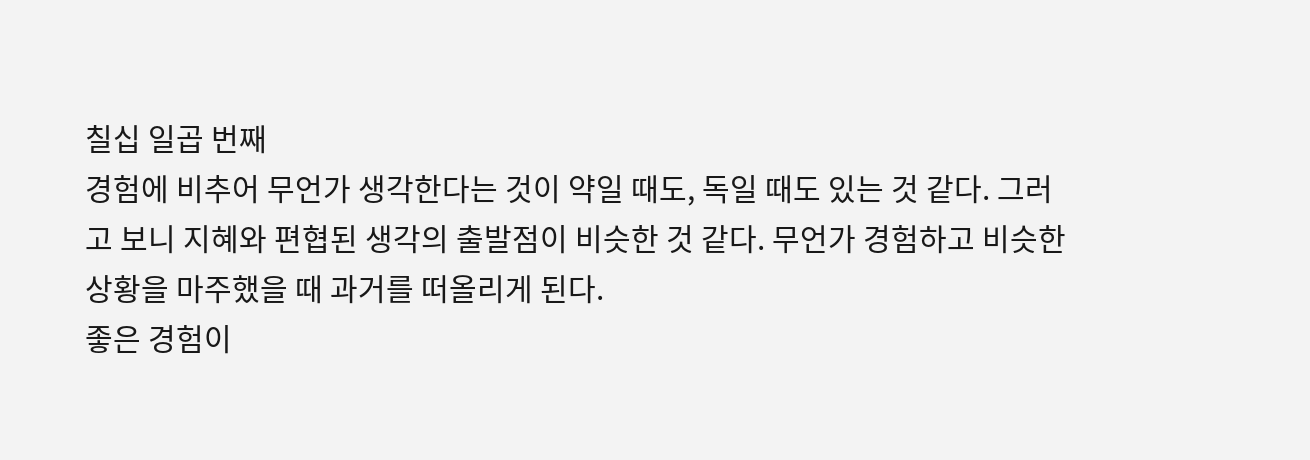칠십 일곱 번째
경험에 비추어 무언가 생각한다는 것이 약일 때도, 독일 때도 있는 것 같다. 그러고 보니 지혜와 편협된 생각의 출발점이 비슷한 것 같다. 무언가 경험하고 비슷한 상황을 마주했을 때 과거를 떠올리게 된다.
좋은 경험이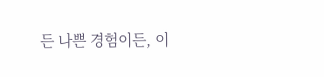든 나쁜 경험이든, 이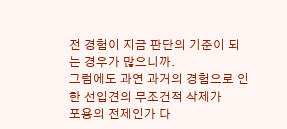전 경험이 지금 판단의 기준이 되는 경우가 많으니까.
그럼에도 과연 과거의 경험으로 인한 선입견의 무조건적 삭제가
포용의 전제인가 다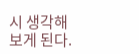시 생각해보게 된다.